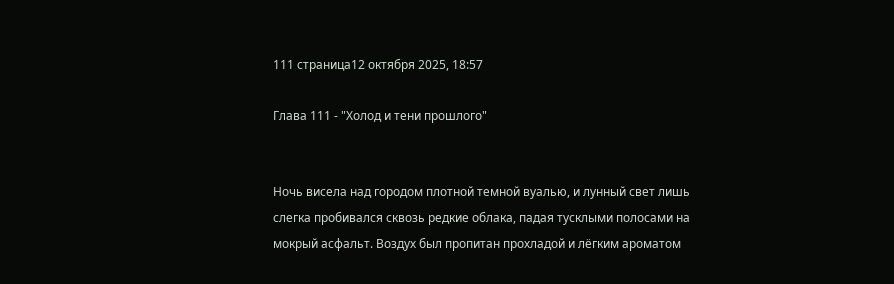111 страница12 октября 2025, 18:57

Глава 111 - "Холод и тени прошлого"


Ночь висела над городом плотной темной вуалью, и лунный свет лишь слегка пробивался сквозь редкие облака, падая тусклыми полосами на мокрый асфальт. Воздух был пропитан прохладой и лёгким ароматом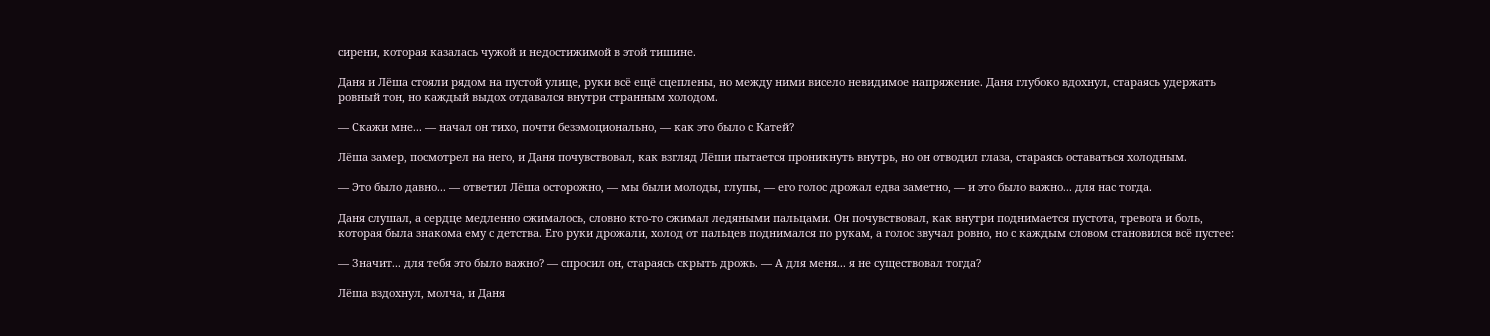сирени, которая казалась чужой и недостижимой в этой тишине.

Даня и Лёша стояли рядом на пустой улице, руки всё ещё сцеплены, но между ними висело невидимое напряжение. Даня глубоко вдохнул, стараясь удержать ровный тон, но каждый выдох отдавался внутри странным холодом.

— Скажи мне... — начал он тихо, почти безэмоционально, — как это было с Катей?

Лёша замер, посмотрел на него, и Даня почувствовал, как взгляд Лёши пытается проникнуть внутрь, но он отводил глаза, стараясь оставаться холодным.

— Это было давно... — ответил Лёша осторожно, — мы были молоды, глупы, — его голос дрожал едва заметно, — и это было важно... для нас тогда.

Даня слушал, а сердце медленно сжималось, словно кто-то сжимал ледяными пальцами. Он почувствовал, как внутри поднимается пустота, тревога и боль, которая была знакома ему с детства. Его руки дрожали, холод от пальцев поднимался по рукам, а голос звучал ровно, но с каждым словом становился всё пустее:

— Значит... для тебя это было важно? — спросил он, стараясь скрыть дрожь. — А для меня... я не существовал тогда?

Лёша вздохнул, молча, и Даня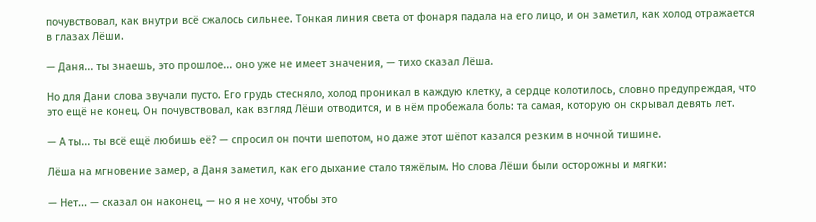почувствовал, как внутри всё сжалось сильнее. Тонкая линия света от фонаря падала на его лицо, и он заметил, как холод отражается в глазах Лёши.

— Даня... ты знаешь, это прошлое... оно уже не имеет значения, — тихо сказал Лёша.

Но для Дани слова звучали пусто. Его грудь стесняло, холод проникал в каждую клетку, а сердце колотилось, словно предупреждая, что это ещё не конец. Он почувствовал, как взгляд Лёши отводится, и в нём пробежала боль: та самая, которую он скрывал девять лет.

— А ты... ты всё ещё любишь её? — спросил он почти шепотом, но даже этот шёпот казался резким в ночной тишине.

Лёша на мгновение замер, а Даня заметил, как его дыхание стало тяжёлым. Но слова Лёши были осторожны и мягки:

— Нет... — сказал он наконец, — но я не хочу, чтобы это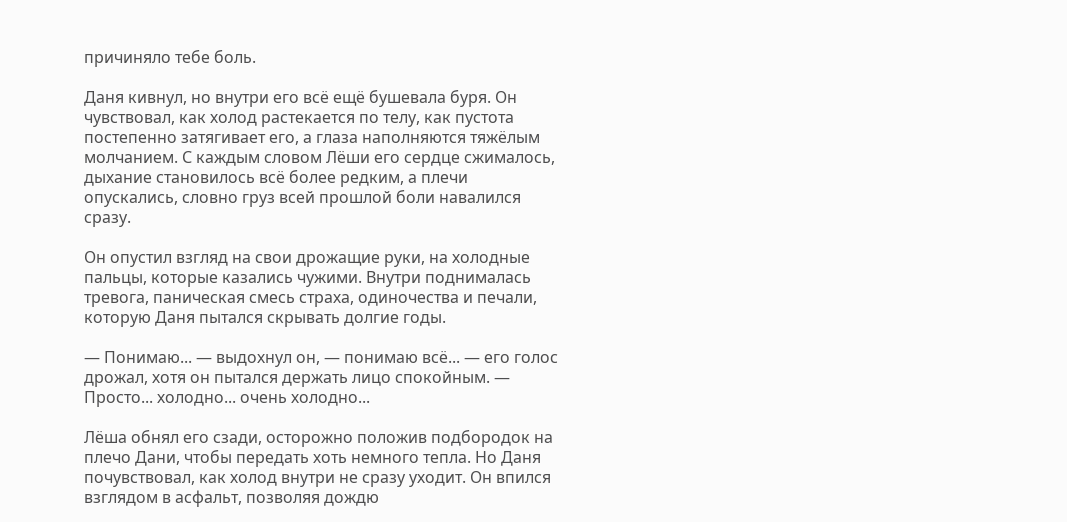причиняло тебе боль.

Даня кивнул, но внутри его всё ещё бушевала буря. Он чувствовал, как холод растекается по телу, как пустота постепенно затягивает его, а глаза наполняются тяжёлым молчанием. С каждым словом Лёши его сердце сжималось, дыхание становилось всё более редким, а плечи опускались, словно груз всей прошлой боли навалился сразу.

Он опустил взгляд на свои дрожащие руки, на холодные пальцы, которые казались чужими. Внутри поднималась тревога, паническая смесь страха, одиночества и печали, которую Даня пытался скрывать долгие годы.

— Понимаю... — выдохнул он, — понимаю всё... — его голос дрожал, хотя он пытался держать лицо спокойным. — Просто... холодно... очень холодно...

Лёша обнял его сзади, осторожно положив подбородок на плечо Дани, чтобы передать хоть немного тепла. Но Даня почувствовал, как холод внутри не сразу уходит. Он впился взглядом в асфальт, позволяя дождю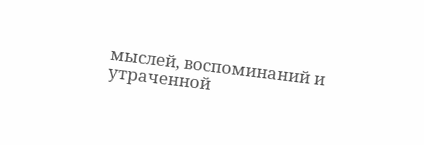мыслей, воспоминаний и утраченной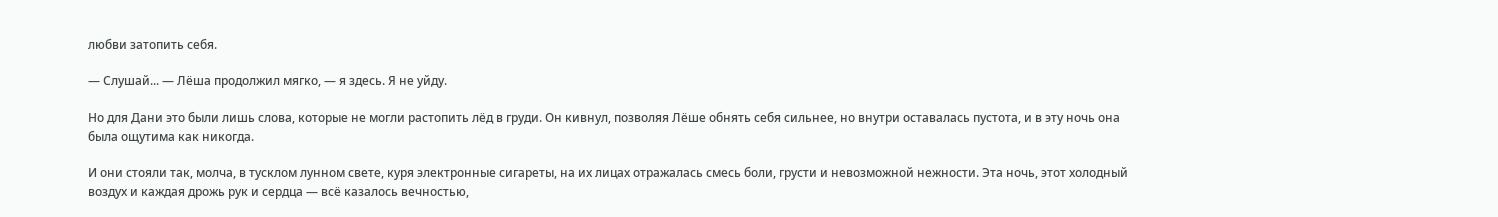любви затопить себя.

— Слушай... — Лёша продолжил мягко, — я здесь. Я не уйду.

Но для Дани это были лишь слова, которые не могли растопить лёд в груди. Он кивнул, позволяя Лёше обнять себя сильнее, но внутри оставалась пустота, и в эту ночь она была ощутима как никогда.

И они стояли так, молча, в тусклом лунном свете, куря электронные сигареты, на их лицах отражалась смесь боли, грусти и невозможной нежности. Эта ночь, этот холодный воздух и каждая дрожь рук и сердца — всё казалось вечностью,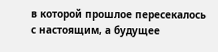в которой прошлое пересекалось с настоящим, а будущее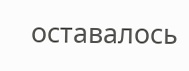оставалось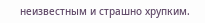неизвестным и страшно хрупким.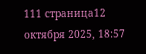111 страница12 октября 2025, 18:57